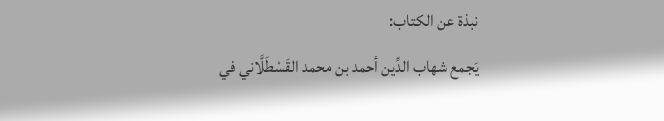نبذة عن الكتاب:
يَجمع شهاب الدِّين أحمد بن محمد القَسْطَلَّاني في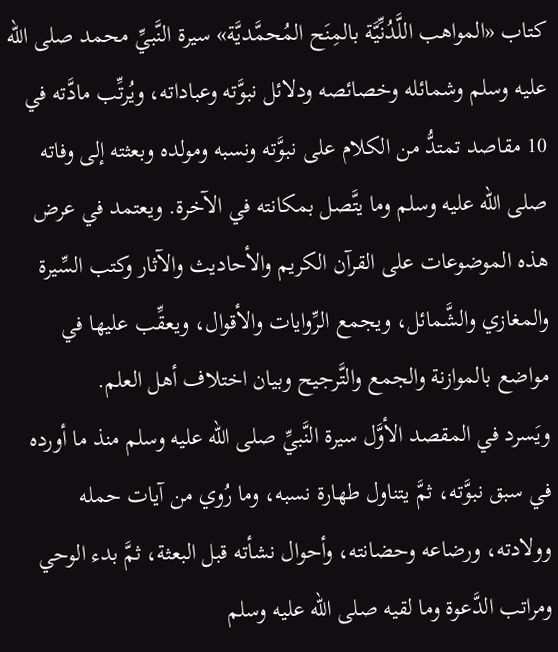كتاب «المواهب اللَّدُنِّيَّة بالمِنَح المُحمَّديَّة» سيرة النَّبيِّ محمد صلى الله عليه وسلم وشمائله وخصائصه ودلائل نبوَّته وعباداته، ويُرتِّب مادَّته في 10 مقاصد تمتدُّ من الكلام على نبوَّته ونسبه ومولده وبعثته إلى وفاته صلى الله عليه وسلم وما يتَّصل بمكانته في الآخرة. ويعتمد في عرض هذه الموضوعات على القرآن الكريم والأحاديث والآثار وكتب السِّيرة والمغازي والشَّمائل، ويجمع الرِّوايات والأقوال، ويعقِّب عليها في مواضع بالموازنة والجمع والتَّرجيح وبيان اختلاف أهل العلم.
ويَسرد في المقصد الأوَّل سيرة النَّبيِّ صلى الله عليه وسلم منذ ما أورده في سبق نبوَّته، ثمَّ يتناول طهارة نسبه، وما رُوي من آيات حمله وولادته، ورضاعه وحضانته، وأحوال نشأته قبل البعثة، ثمَّ بدء الوحي ومراتب الدَّعوة وما لقيه صلى الله عليه وسلم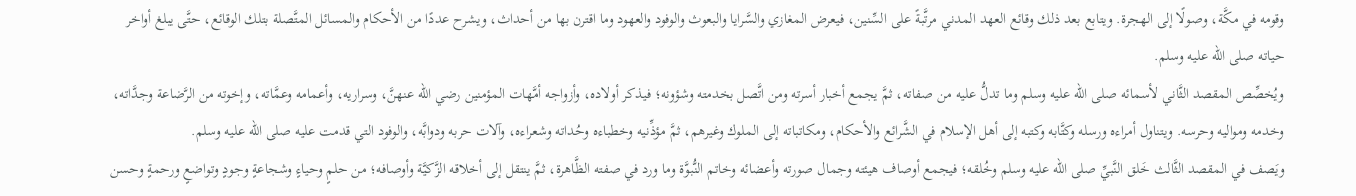وقومه في مكَّة، وصولًا إلى الهجرة. ويتابع بعد ذلك وقائع العهد المدني مرتَّبةً على السِّنين، فيعرض المغازي والسَّرايا والبعوث والوفود والعهود وما اقترن بها من أحداث، ويشرح عددًا من الأحكام والمسائل المتَّصلة بتلك الوقائع، حتَّى يبلغ أواخر حياته صلى الله عليه وسلم.
ويُخصِّص المقصد الثَّاني لأسمائه صلى الله عليه وسلم وما تدلُّ عليه من صفاته، ثمَّ يجمع أخبار أسرته ومن اتَّصل بخدمته وشؤونه؛ فيذكر أولاده، وأزواجه أمَّهات المؤمنين رضي الله عنهنَّ، وسراريه، وأعمامه وعمَّاته، وإخوته من الرَّضاعة وجدَّاته، وخدمه ومواليه وحرسه. ويتناول أمراءه ورسله وكتَّابه وكتبه إلى أهل الإسلام في الشَّرائع والأحكام، ومكاتباته إلى الملوك وغيرهم، ثمَّ مؤذِّنيه وخطباءه وحُداته وشعراءه، وآلات حربه ودوابَّه، والوفود التي قدمت عليه صلى الله عليه وسلم.
ويَصف في المقصد الثَّالث خَلق النَّبيِّ صلى الله عليه وسلم وخُلقه؛ فيجمع أوصاف هيئته وجمال صورته وأعضائه وخاتم النُّبوَّة وما ورد في صفته الظَّاهرة، ثمَّ ينتقل إلى أخلاقه الزَّكيَّة وأوصافه؛ من حلمٍ وحياءٍ وشجاعةٍ وجودٍ وتواضعٍ ورحمةٍ وحسن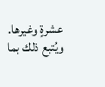عشرةٍ وغيرها. ويُتبع ذلك بما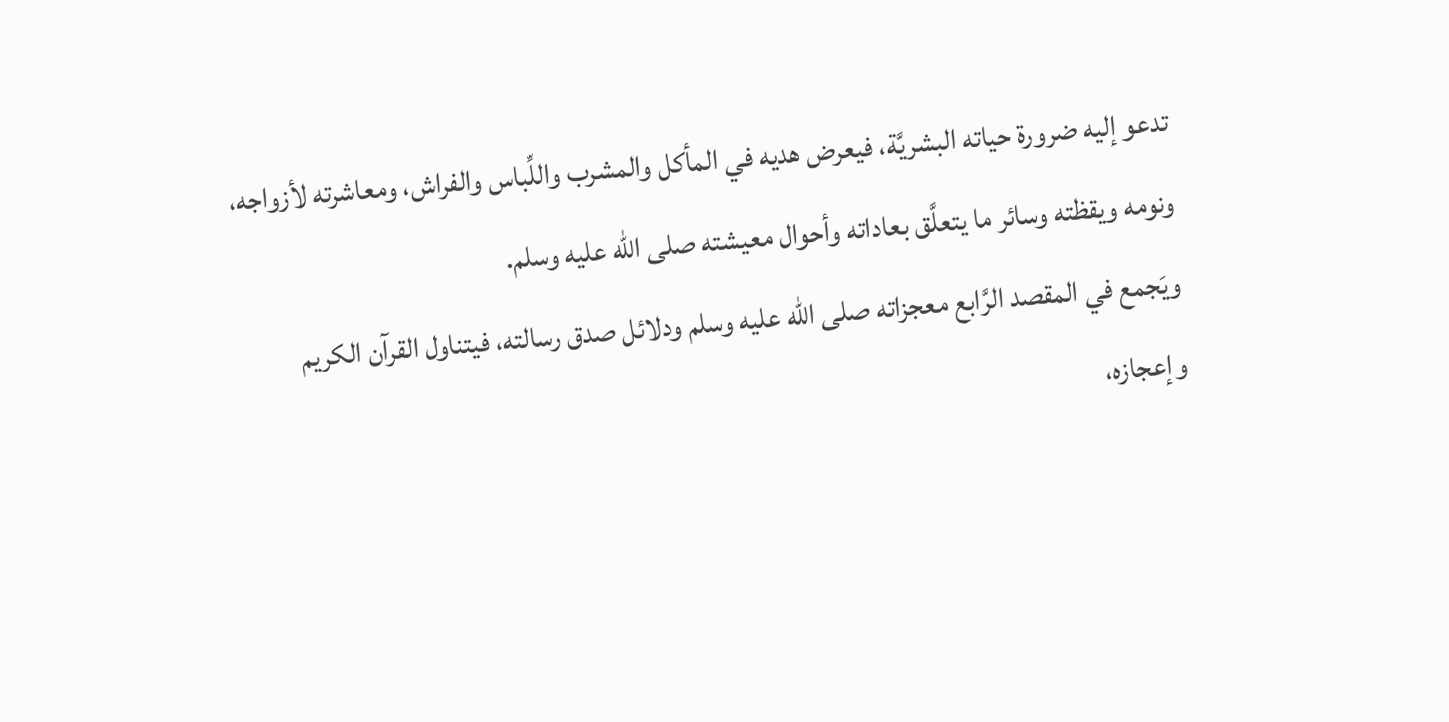تدعو إليه ضرورة حياته البشريَّة، فيعرض هديه في المأكل والمشرب واللِّباس والفراش، ومعاشرته لأزواجه، ونومه ويقظته وسائر ما يتعلَّق بعاداته وأحوال معيشته صلى الله عليه وسلم.
ويَجمع في المقصد الرَّابع معجزاته صلى الله عليه وسلم ودلائل صدق رسالته، فيتناول القرآن الكريم وإعجازه،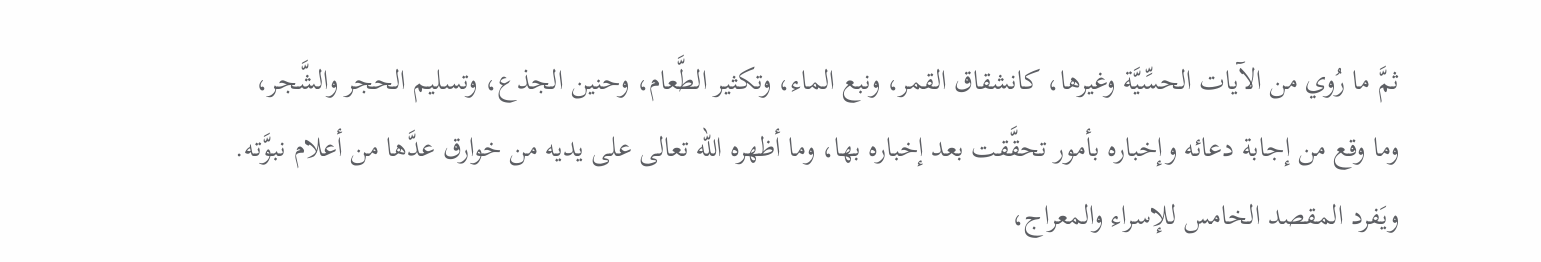ثمَّ ما رُوي من الآيات الحسِّيَّة وغيرها، كانشقاق القمر، ونبع الماء، وتكثير الطَّعام، وحنين الجذع، وتسليم الحجر والشَّجر، وما وقع من إجابة دعائه وإخباره بأمور تحقَّقت بعد إخباره بها، وما أظهره الله تعالى على يديه من خوارق عدَّها من أعلام نبوَّته.
ويَفرد المقصد الخامس للإسراء والمعراج،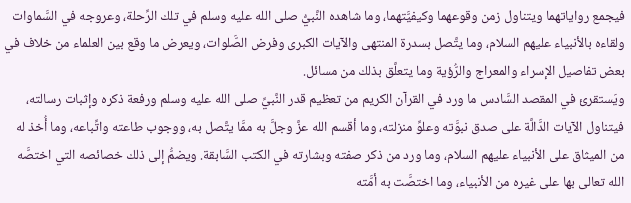فيجمع رواياتهما ويتناول زمن وقوعهما وكيفيَّتهما، وما شاهده النَّبيُّ صلى الله عليه وسلم في تلك الرِّحلة، وعروجه في السَّماوات ولقاءه بالأنبياء عليهم السلام، وما يتَّصل بسدرة المنتهى والآيات الكبرى وفرض الصَّلوات، ويعرض ما وقع بين العلماء من خلاف في بعض تفاصيل الإسراء والمعراج والرُّؤية وما يتعلَّق بذلك من مسائل.
ويَستقرئ في المقصد السَّادس ما ورد في القرآن الكريم من تعظيم قدر النَّبيِّ صلى الله عليه وسلم ورفعة ذكره وإثبات رسالته، فيتناول الآيات الدَّالَّة على صدق نبوَّته وعلوِّ منزلته، وما أقسم الله عزَّ وجلَّ به ممَّا يتَّصل به، ووجوب طاعته واتِّباعه، وما أُخذ له من الميثاق على الأنبياء عليهم السلام، وما ورد من ذكر صفته وبشارته في الكتب السَّابقة. ويضمُّ إلى ذلك خصائصه التي اختصَّه الله تعالى بها على غيره من الأنبياء، وما اختصَّت به أمَّته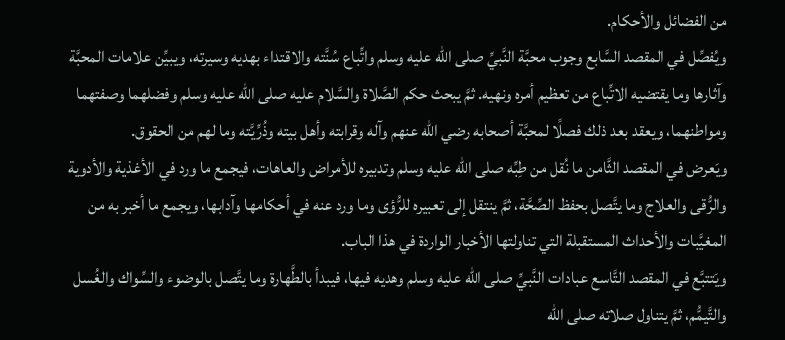من الفضائل والأحكام.
ويُفصِّل في المقصد السَّابع وجوب محبَّة النَّبيِّ صلى الله عليه وسلم واتِّباع سُنَّته والاقتداء بهديه وسيرته، ويبيِّن علامات المحبَّة وآثارها وما يقتضيه الاتِّباع من تعظيم أمره ونهيه. ثمَّ يبحث حكم الصَّلاة والسَّلام عليه صلى الله عليه وسلم وفضلهما وصفتهما ومواطنهما، ويعقد بعد ذلك فصلًا لمحبَّة أصحابه رضي الله عنهم وآله وقرابته وأهل بيته وذُرِّيَّته وما لهم من الحقوق.
ويَعرض في المقصد الثَّامن ما نُقل من طِبِّه صلى الله عليه وسلم وتدبيره للأمراض والعاهات، فيجمع ما ورد في الأغذية والأدوية والرُّقى والعلاج وما يتَّصل بحفظ الصِّحَّة، ثمَّ ينتقل إلى تعبيره للرُّؤى وما ورد عنه في أحكامها وآدابها، ويجمع ما أخبر به من المغيَّبات والأحداث المستقبلة التي تناولتها الأخبار الواردة في هذا الباب.
ويَتتبَّع في المقصد التَّاسع عبادات النَّبيِّ صلى الله عليه وسلم وهديه فيها، فيبدأ بالطَّهارة وما يتَّصل بالوضوء والسِّواك والغُسل والتَّيمُّم، ثمَّ يتناول صلاته صلى الله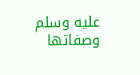عليه وسلم وصفاتها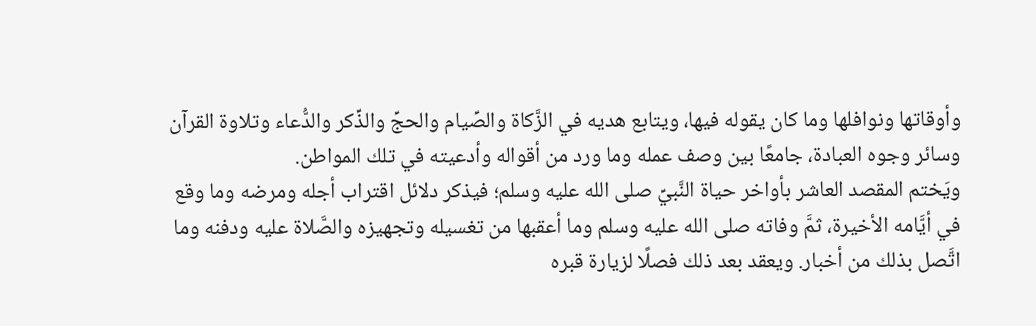وأوقاتها ونوافلها وما كان يقوله فيها، ويتابع هديه في الزَّكاة والصِّيام والحجِّ والذِّكر والدُّعاء وتلاوة القرآن وسائر وجوه العبادة، جامعًا بين وصف عمله وما ورد من أقواله وأدعيته في تلك المواطن.
ويَختم المقصد العاشر بأواخر حياة النَّبيِّ صلى الله عليه وسلم؛ فيذكر دلائل اقتراب أجله ومرضه وما وقع في أيَّامه الأخيرة، ثمَّ وفاته صلى الله عليه وسلم وما أعقبها من تغسيله وتجهيزه والصَّلاة عليه ودفنه وما اتَّصل بذلك من أخبار. ويعقد بعد ذلك فصلًا لزيارة قبره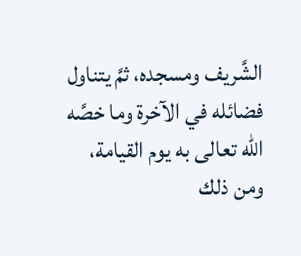الشَّريف ومسجده، ثمَّ يتناول فضائله في الآخرة وما خصَّه الله تعالى به يوم القيامة، ومن ذلك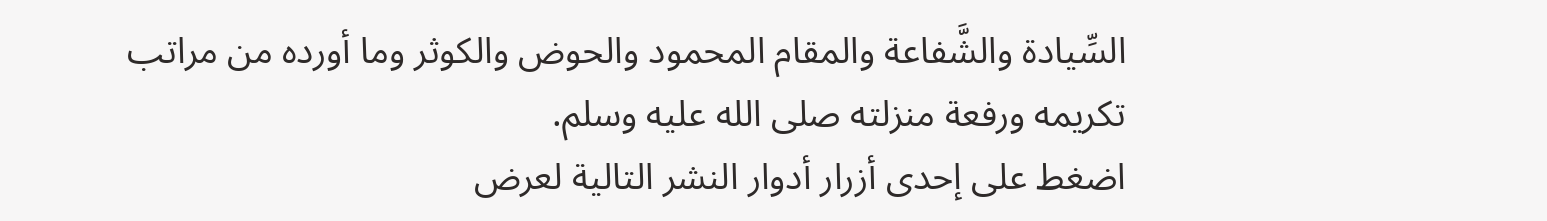السِّيادة والشَّفاعة والمقام المحمود والحوض والكوثر وما أورده من مراتب تكريمه ورفعة منزلته صلى الله عليه وسلم.
اضغط على إحدى أزرار أدوار النشر التالية لعرض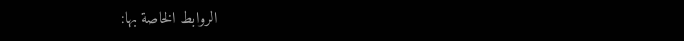الروابط الخاصة بها: